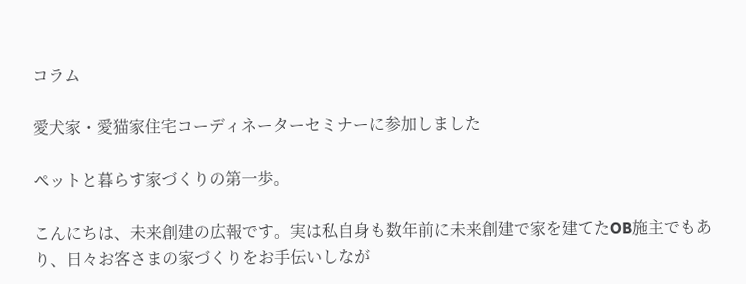コラム

愛犬家・愛猫家住宅コーディネーターセミナーに参加しました

ペットと暮らす家づくりの第一歩。

こんにちは、未来創建の広報です。実は私自身も数年前に未来創建で家を建てたOB施主でもあり、日々お客さまの家づくりをお手伝いしなが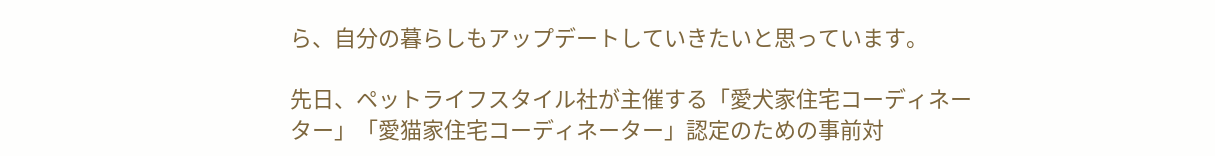ら、自分の暮らしもアップデートしていきたいと思っています。

先日、ペットライフスタイル社が主催する「愛犬家住宅コーディネーター」「愛猫家住宅コーディネーター」認定のための事前対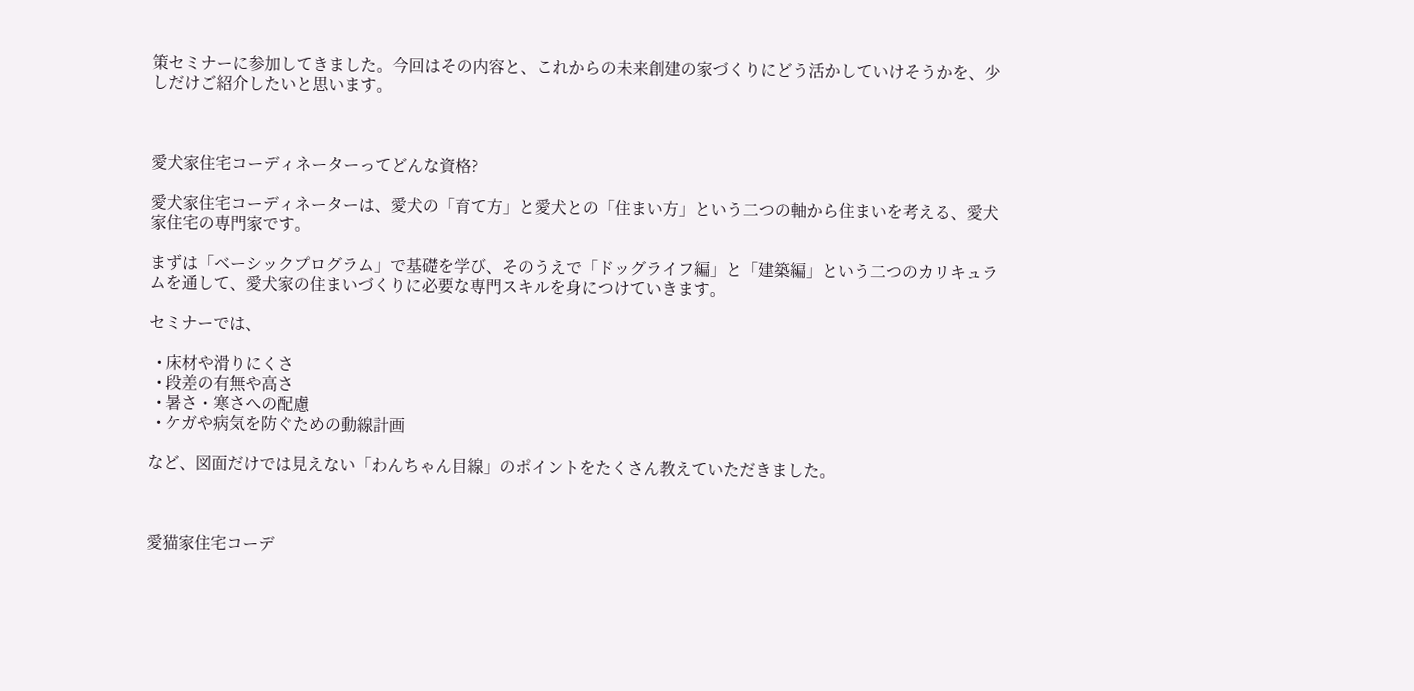策セミナーに参加してきました。今回はその内容と、これからの未来創建の家づくりにどう活かしていけそうかを、少しだけご紹介したいと思います。



愛犬家住宅コーディネーターってどんな資格?

愛犬家住宅コーディネーターは、愛犬の「育て方」と愛犬との「住まい方」という二つの軸から住まいを考える、愛犬家住宅の専門家です。

まずは「ベーシックプログラム」で基礎を学び、そのうえで「ドッグライフ編」と「建築編」という二つのカリキュラムを通して、愛犬家の住まいづくりに必要な専門スキルを身につけていきます。

セミナーでは、

  • 床材や滑りにくさ
  • 段差の有無や高さ
  • 暑さ・寒さへの配慮
  • ケガや病気を防ぐための動線計画

など、図面だけでは見えない「わんちゃん目線」のポイントをたくさん教えていただきました。



愛猫家住宅コーデ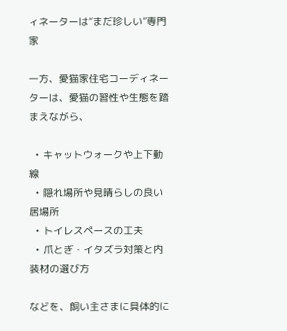ィネーターは“まだ珍しい”専門家

一方、愛猫家住宅コーディネーターは、愛猫の習性や生態を踏まえながら、

  • キャットウォークや上下動線
  • 隠れ場所や見晴らしの良い居場所
  • トイレスペースの工夫
  • 爪とぎ・イタズラ対策と内装材の選び方

などを、飼い主さまに具体的に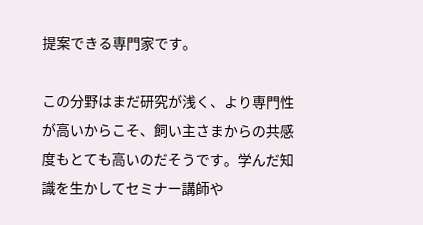提案できる専門家です。

この分野はまだ研究が浅く、より専門性が高いからこそ、飼い主さまからの共感度もとても高いのだそうです。学んだ知識を生かしてセミナー講師や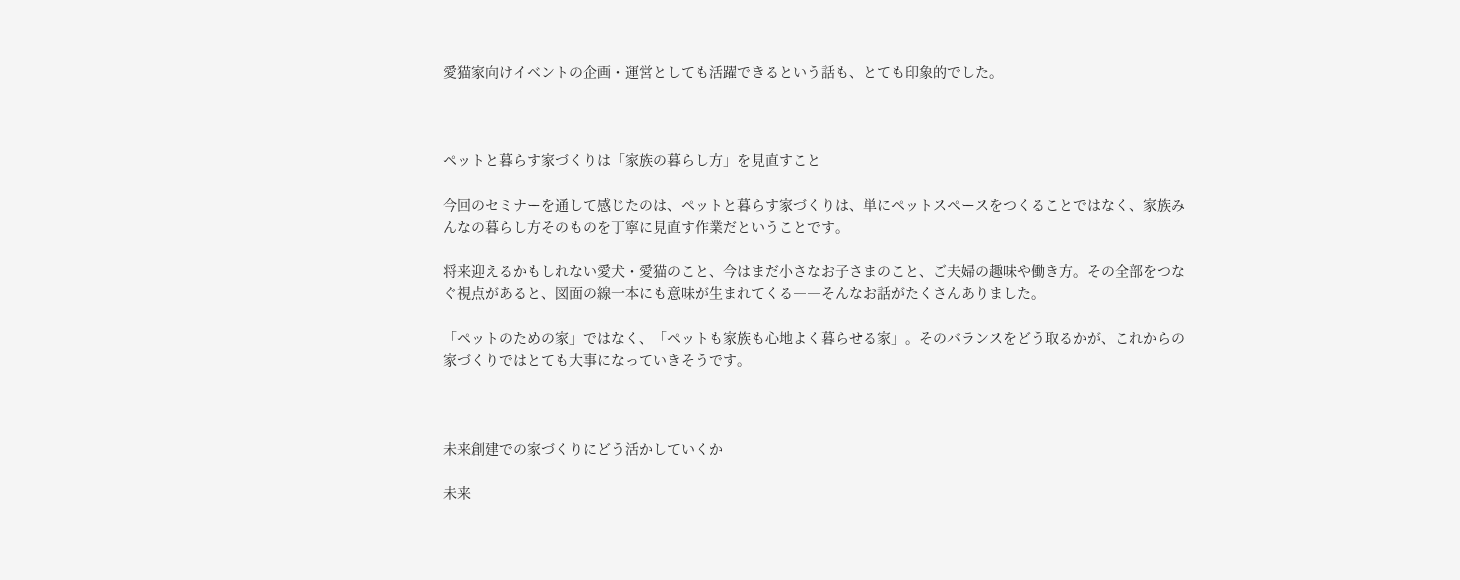愛猫家向けイベントの企画・運営としても活躍できるという話も、とても印象的でした。



ペットと暮らす家づくりは「家族の暮らし方」を見直すこと

今回のセミナーを通して感じたのは、ペットと暮らす家づくりは、単にペットスペースをつくることではなく、家族みんなの暮らし方そのものを丁寧に見直す作業だということです。

将来迎えるかもしれない愛犬・愛猫のこと、今はまだ小さなお子さまのこと、ご夫婦の趣味や働き方。その全部をつなぐ視点があると、図面の線一本にも意味が生まれてくる――そんなお話がたくさんありました。

「ペットのための家」ではなく、「ペットも家族も心地よく暮らせる家」。そのバランスをどう取るかが、これからの家づくりではとても大事になっていきそうです。



未来創建での家づくりにどう活かしていくか

未来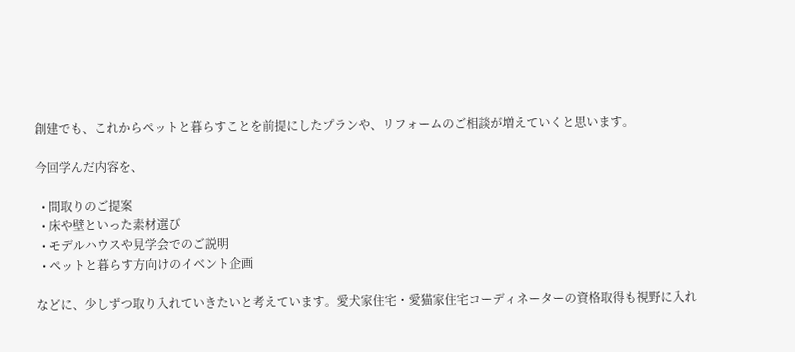創建でも、これからペットと暮らすことを前提にしたプランや、リフォームのご相談が増えていくと思います。

今回学んだ内容を、

  • 間取りのご提案
  • 床や壁といった素材選び
  • モデルハウスや見学会でのご説明
  • ペットと暮らす方向けのイベント企画

などに、少しずつ取り入れていきたいと考えています。愛犬家住宅・愛猫家住宅コーディネーターの資格取得も視野に入れ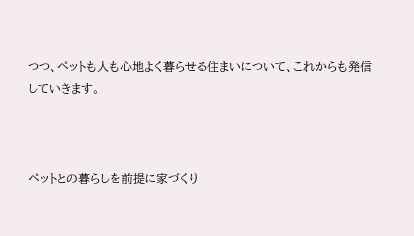つつ、ペットも人も心地よく暮らせる住まいについて、これからも発信していきます。



ペットとの暮らしを前提に家づくり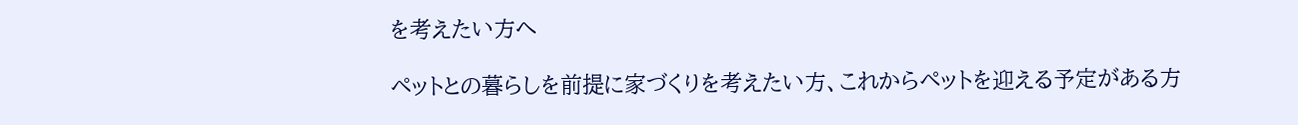を考えたい方へ

ペットとの暮らしを前提に家づくりを考えたい方、これからペットを迎える予定がある方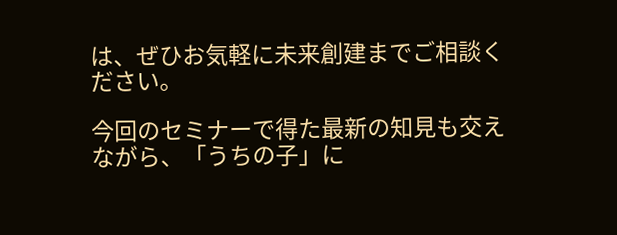は、ぜひお気軽に未来創建までご相談ください。

今回のセミナーで得た最新の知見も交えながら、「うちの子」に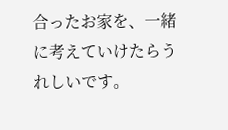合ったお家を、一緒に考えていけたらうれしいです。